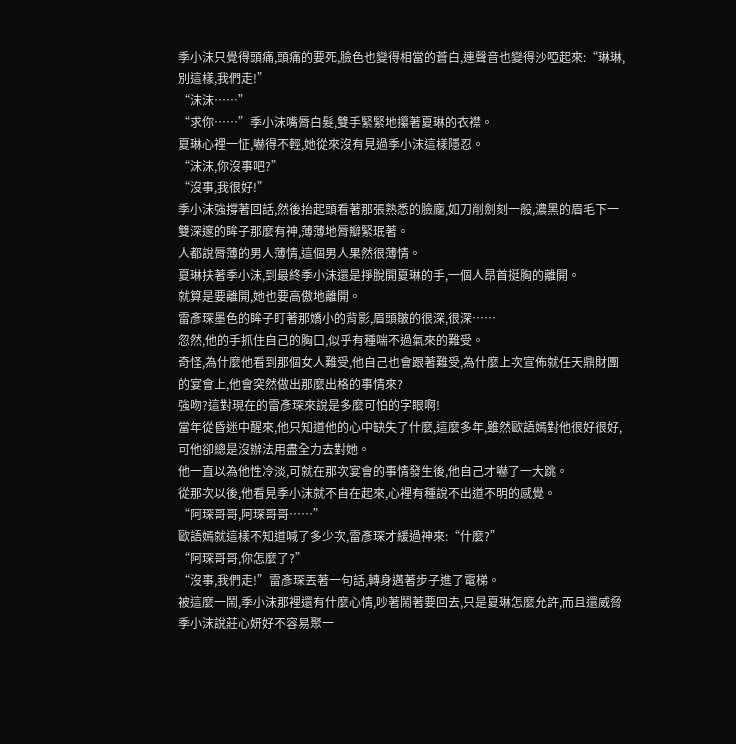季小沫只覺得頭痛,頭痛的要死,臉色也變得相當的蒼白,連聲音也變得沙啞起來:“琳琳,別這樣,我們走!”
“沫沫……”
“求你……”季小沫嘴脣白髮,雙手緊緊地攥著夏琳的衣襟。
夏琳心裡一怔,嚇得不輕,她從來沒有見過季小沫這樣隱忍。
“沫沫,你沒事吧?”
“沒事,我很好!”
季小沫強撐著回話,然後抬起頭看著那張熟悉的臉龐,如刀削劍刻一般,濃黑的眉毛下一雙深邃的眸子那麼有神,薄薄地脣瓣緊珉著。
人都說脣薄的男人薄情,這個男人果然很薄情。
夏琳扶著季小沫,到最終季小沫還是掙脫開夏琳的手,一個人昂首挺胸的離開。
就算是要離開,她也要高傲地離開。
雷彥琛墨色的眸子盯著那嬌小的背影,眉頭皺的很深,很深……
忽然,他的手抓住自己的胸口,似乎有種喘不過氣來的難受。
奇怪,為什麼他看到那個女人難受,他自己也會跟著難受,為什麼上次宣佈就任天鼎財團的宴會上,他會突然做出那麼出格的事情來?
強吻?這對現在的雷彥琛來說是多麼可怕的字眼啊!
當年從昏迷中醒來,他只知道他的心中缺失了什麼,這麼多年,雖然歐語嫣對他很好很好,可他卻總是沒辦法用盡全力去對她。
他一直以為他性冷淡,可就在那次宴會的事情發生後,他自己才嚇了一大跳。
從那次以後,他看見季小沫就不自在起來,心裡有種說不出道不明的感覺。
“阿琛哥哥,阿琛哥哥……”
歐語嫣就這樣不知道喊了多少次,雷彥琛才緩過神來:“什麼?”
“阿琛哥哥,你怎麼了?”
“沒事,我們走!”雷彥琛丟著一句話,轉身邁著步子進了電梯。
被這麼一鬧,季小沫那裡還有什麼心情,吵著鬧著要回去,只是夏琳怎麼允許,而且還威脅季小沫說莊心妍好不容易聚一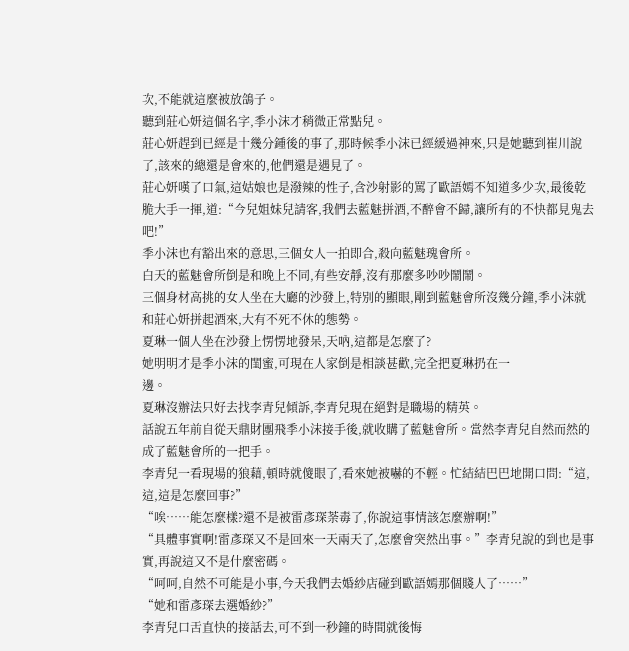次,不能就這麼被放鴿子。
聽到莊心妍這個名字,季小沫才稍微正常點兒。
莊心妍趕到已經是十幾分鍾後的事了,那時候季小沫已經緩過神來,只是她聽到崔川說了,該來的總還是會來的,他們還是遇見了。
莊心妍嘆了口氣,這姑娘也是潑辣的性子,含沙射影的罵了歐語嫣不知道多少次,最後乾脆大手一揮,道:“今兒姐妹兒請客,我們去藍魅拼酒,不醉會不歸,讓所有的不快都見鬼去吧!”
季小沫也有豁出來的意思,三個女人一拍即合,殺向藍魅瑰會所。
白天的藍魅會所倒是和晚上不同,有些安靜,沒有那麼多吵吵鬧鬧。
三個身材高挑的女人坐在大廳的沙發上,特別的顯眼,剛到藍魅會所沒幾分鐘,季小沫就和莊心妍拼起酒來,大有不死不休的態勢。
夏琳一個人坐在沙發上愣愣地發呆,天吶,這都是怎麼了?
她明明才是季小沫的閨蜜,可現在人家倒是相談甚歡,完全把夏琳扔在一
邊。
夏琳沒辦法只好去找李青兒傾訴,李青兒現在絕對是職場的精英。
話說五年前自從天鼎財團飛季小沫接手後,就收購了藍魅會所。當然李青兒自然而然的成了藍魅會所的一把手。
李青兒一看現場的狼藉,頓時就傻眼了,看來她被嚇的不輕。忙結結巴巴地開口問:“這,這,這是怎麼回事?”
“唉……能怎麼樣?還不是被雷彥琛荼毒了,你說這事情該怎麼辦啊!”
“具體事實啊!雷彥琛又不是回來一天兩天了,怎麼會突然出事。”李青兒說的到也是事實,再說這又不是什麼密碼。
“呵呵,自然不可能是小事,今天我們去婚紗店碰到歐語嫣那個賤人了……”
“她和雷彥琛去選婚紗?”
李青兒口舌直快的接話去,可不到一秒鐘的時間就後悔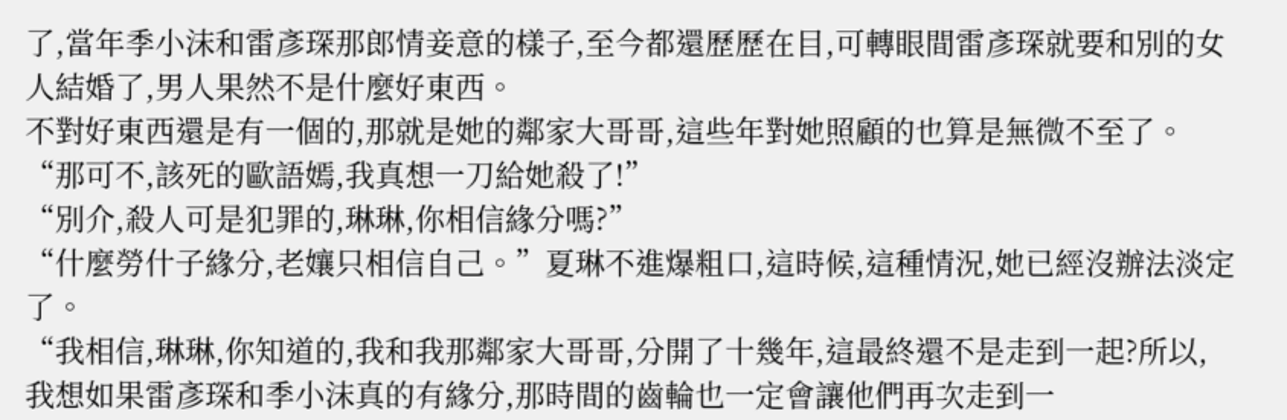了,當年季小沫和雷彥琛那郎情妾意的樣子,至今都還歷歷在目,可轉眼間雷彥琛就要和別的女人結婚了,男人果然不是什麼好東西。
不對好東西還是有一個的,那就是她的鄰家大哥哥,這些年對她照顧的也算是無微不至了。
“那可不,該死的歐語嫣,我真想一刀給她殺了!”
“別介,殺人可是犯罪的,琳琳,你相信緣分嗎?”
“什麼勞什子緣分,老孃只相信自己。”夏琳不進爆粗口,這時候,這種情況,她已經沒辦法淡定了。
“我相信,琳琳,你知道的,我和我那鄰家大哥哥,分開了十幾年,這最終還不是走到一起?所以,我想如果雷彥琛和季小沫真的有緣分,那時間的齒輪也一定會讓他們再次走到一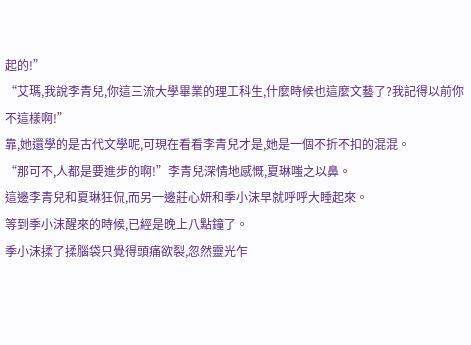起的!”
“艾瑪,我說李青兒,你這三流大學畢業的理工科生,什麼時候也這麼文藝了?我記得以前你不這樣啊!”
靠,她還學的是古代文學呢,可現在看看李青兒才是,她是一個不折不扣的混混。
“那可不,人都是要進步的啊!”李青兒深情地感慨,夏琳嗤之以鼻。
這邊李青兒和夏琳狂侃,而另一邊莊心妍和季小沫早就呼呼大睡起來。
等到季小沫醒來的時候,已經是晚上八點鐘了。
季小沫揉了揉腦袋只覺得頭痛欲裂,忽然靈光乍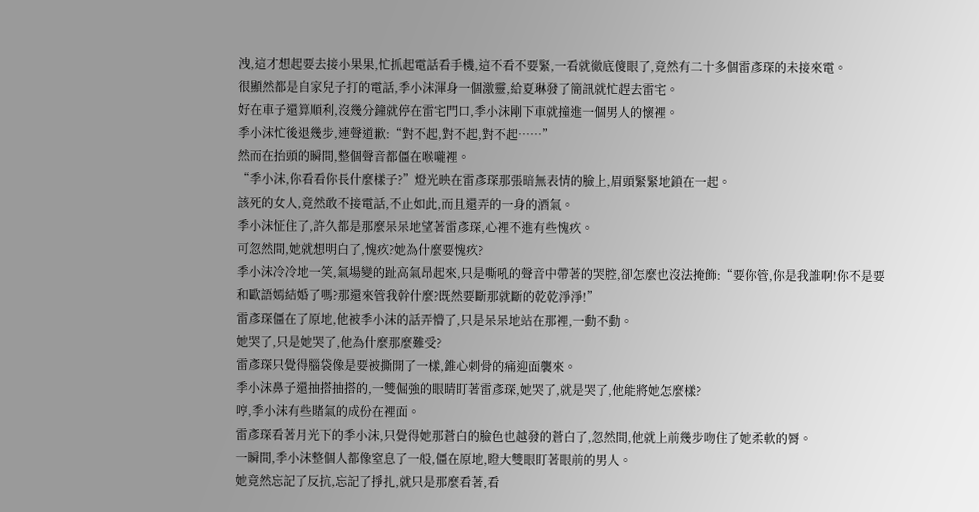洩,這才想起要去接小果果,忙抓起電話看手機,這不看不要緊,一看就徹底傻眼了,竟然有二十多個雷彥琛的未接來電。
很顯然都是自家兒子打的電話,季小沫渾身一個激靈,給夏琳發了簡訊就忙趕去雷宅。
好在車子還算順利,沒幾分鐘就停在雷宅門口,季小沫剛下車就撞進一個男人的懷裡。
季小沫忙後退幾步,連聲道歉:“對不起,對不起,對不起……”
然而在抬頭的瞬間,整個聲音都僵在喉嚨裡。
“季小沫,你看看你長什麼樣子?”燈光映在雷彥琛那張暗無表情的臉上,眉頭緊緊地鎖在一起。
該死的女人,竟然敢不接電話,不止如此,而且還弄的一身的酒氣。
季小沫怔住了,許久都是那麼呆呆地望著雷彥琛,心裡不進有些愧疚。
可忽然間,她就想明白了,愧疚?她為什麼要愧疚?
季小沫冷冷地一笑,氣場變的趾高氣昂起來,只是嘶吼的聲音中帶著的哭腔,卻怎麼也沒法掩飾:“要你管,你是我誰啊!你不是要和歐語嫣結婚了嗎?那還來管我幹什麼?既然要斷那就斷的乾乾淨淨!”
雷彥琛僵在了原地,他被季小沫的話弄懵了,只是呆呆地站在那裡,一動不動。
她哭了,只是她哭了,他為什麼那麼難受?
雷彥琛只覺得腦袋像是要被撕開了一樣,錐心刺骨的痛迎面襲來。
季小沫鼻子還抽搭抽搭的,一雙倔強的眼睛盯著雷彥琛,她哭了,就是哭了,他能將她怎麼樣?
哼,季小沫有些賭氣的成份在裡面。
雷彥琛看著月光下的季小沫,只覺得她那蒼白的臉色也越發的蒼白了,忽然間,他就上前幾步吻住了她柔軟的脣。
一瞬間,季小沫整個人都像窒息了一般,僵在原地,瞪大雙眼盯著眼前的男人。
她竟然忘記了反抗,忘記了掙扎,就只是那麼看著,看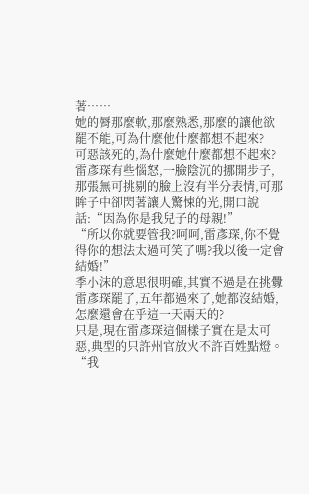著……
她的脣那麼軟,那麼熟悉,那麼的讓他欲罷不能,可為什麼他什麼都想不起來?
可惡該死的,為什麼她什麼都想不起來?
雷彥琛有些惱怒,一臉陰沉的挪開步子,那張無可挑剔的臉上沒有半分表情,可那眸子中卻閃著讓人驚悚的光,開口說話:“因為你是我兒子的母親!”
“所以你就要管我?呵呵,雷彥琛,你不覺得你的想法太過可笑了嗎?我以後一定會結婚!”
季小沫的意思很明確,其實不過是在挑釁雷彥琛罷了,五年都過來了,她都沒結婚,怎麼還會在乎這一天兩天的?
只是,現在雷彥琛這個樣子實在是太可惡,典型的只許州官放火不許百姓點燈。
“我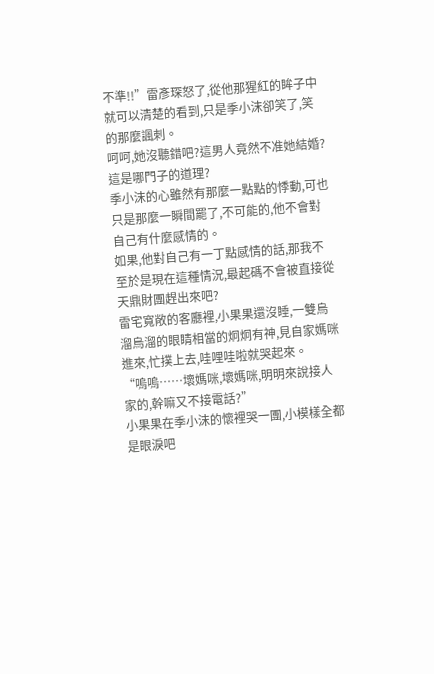不準!!”雷彥琛怒了,從他那猩紅的眸子中就可以清楚的看到,只是季小沫卻笑了,笑的那麼諷刺。
呵呵,她沒聽錯吧?這男人竟然不准她結婚?這是哪門子的道理?
季小沫的心雖然有那麼一點點的悸動,可也只是那麼一瞬間罷了,不可能的,他不會對自己有什麼感情的。
如果,他對自己有一丁點感情的話,那我不至於是現在這種情況,最起碼不會被直接從天鼎財團趕出來吧?
雷宅寬敞的客廳裡,小果果還沒睡,一雙烏溜烏溜的眼睛相當的炯炯有神,見自家媽咪進來,忙撲上去,哇哩哇啦就哭起來。
“嗚嗚……壞媽咪,壞媽咪,明明來說接人家的,幹嘛又不接電話?”
小果果在季小沫的懷裡哭一團,小模樣全都是眼淚吧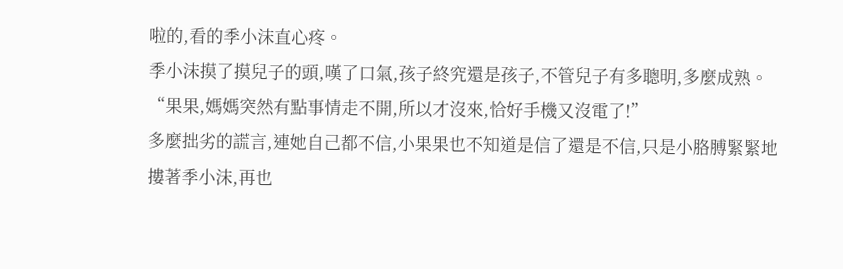啦的,看的季小沫直心疼。
季小沫摸了摸兒子的頭,嘆了口氣,孩子終究還是孩子,不管兒子有多聰明,多麼成熟。
“果果,媽媽突然有點事情走不開,所以才沒來,恰好手機又沒電了!”
多麼拙劣的謊言,連她自己都不信,小果果也不知道是信了還是不信,只是小胳膊緊緊地摟著季小沫,再也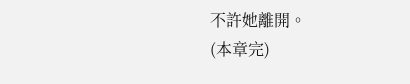不許她離開。
(本章完)